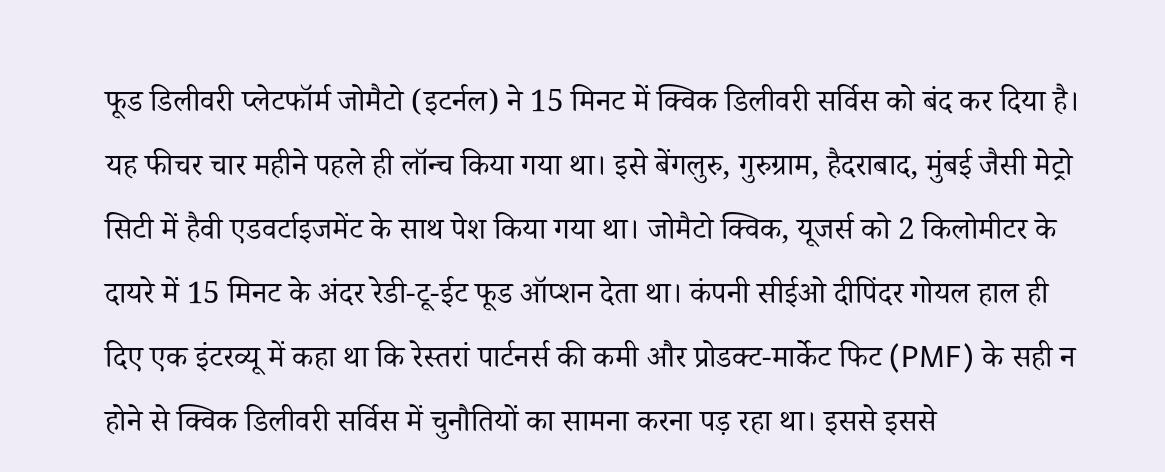फूड डिलीवरी प्लेटफॉर्म जोमैटो (इटर्नल) ने 15 मिनट में क्विक डिलीवरी सर्विस को बंद कर दिया है। यह फीचर चार महीने पहले ही लॉन्च किया गया था। इसे बेंगलुरु, गुरुग्राम, हैदराबाद, मुंबई जैसी मेट्रो सिटी में हैवी एडवर्टाइजमेंट के साथ पेश किया गया था। जोमैटो क्विक, यूजर्स को 2 किलोमीटर के दायरे में 15 मिनट के अंदर रेडी-टू-ईट फूड ऑप्शन देता था। कंपनी सीईओ दीपिंदर गोयल हाल ही दिए एक इंटरव्यू में कहा था कि रेस्तरां पार्टनर्स की कमी और प्रोडक्ट-मार्केट फिट (PMF) के सही न होने से क्विक डिलीवरी सर्विस में चुनौतियों का सामना करना पड़ रहा था। इससे इससे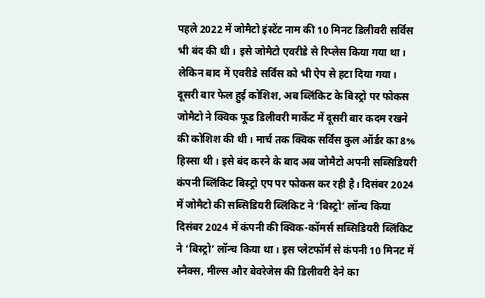पहले 2022 में जोमैटो इंस्टेंट नाम की 10 मिनट डिलीवरी सर्विस भी बंद की थी। इसे जोमैटो एवरीडे से रिप्लेस किया गया था। लेकिन बाद में एवरीडे सर्विस को भी ऐप से हटा दिया गया। दूसरी बार फेल हुई कोशिश, अब ब्लिंकिट के बिस्ट्रो पर फोकस जोमैटो ने क्विक फूड डिलीवरी मार्केट में दूसरी बार कदम रखने की कोशिश की थी। मार्च तक क्विक सर्विस कुल ऑर्डर का 8% हिस्सा थी। इसे बंद करने के बाद अब जोमैटो अपनी सब्सिडियरी कंपनी ब्लिंकिट बिस्ट्रो एप पर फोकस कर रही है। दिसंबर 2024 में जोमैटो की सब्सिडियरी ब्लिंकिट ने ‘बिस्ट्रो’ लॉन्च किया दिसंबर 2024 में कंपनी की क्विक-कॉमर्स सब्सिडियरी ब्लिंकिट ने ‘बिस्ट्रो’ लॉन्च किया था। इस प्लेटफॉर्म से कंपनी 10 मिनट में स्नैक्स, मील्स और बेवरेजेस की डिलीवरी देने का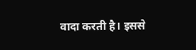वादा करती है। इससे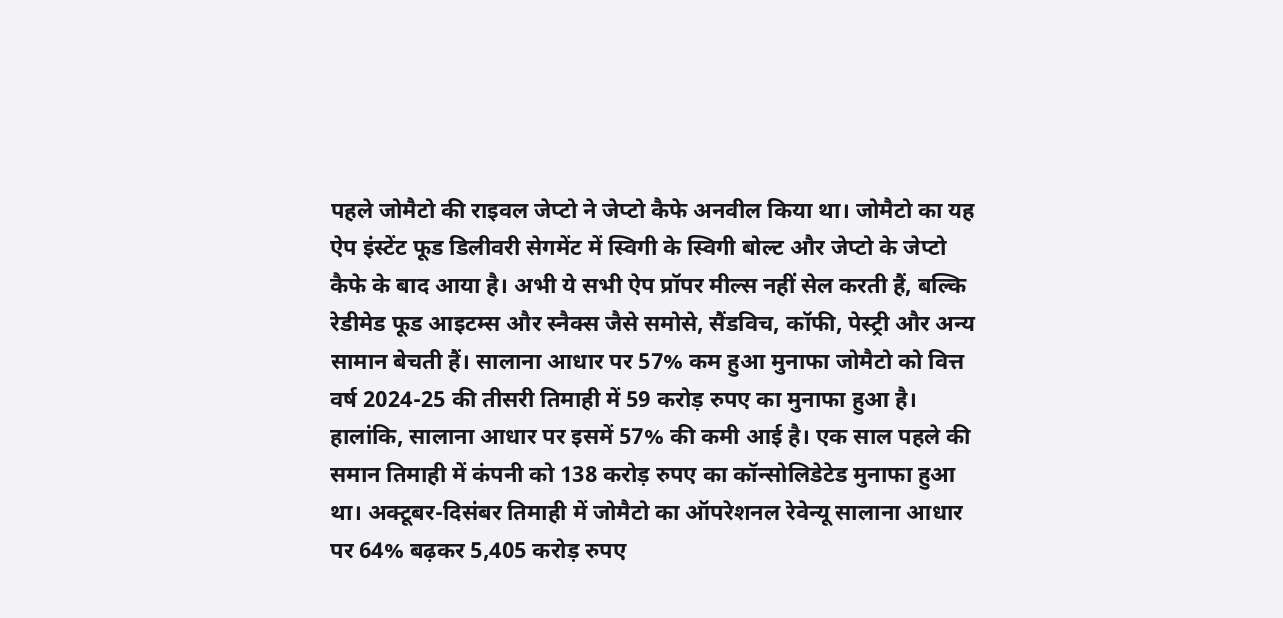पहले जोमैटो की राइवल जेप्टो ने जेप्टो कैफे अनवील किया था। जोमैटो का यह ऐप इंस्टेंट फूड डिलीवरी सेगमेंट में स्विगी के स्विगी बोल्ट और जेप्टो के जेप्टो कैफे के बाद आया है। अभी ये सभी ऐप प्रॉपर मील्स नहीं सेल करती हैं, बल्कि रेडीमेड फूड आइटम्स और स्नैक्स जैसे समोसे, सैंडविच, कॉफी, पेस्ट्री और अन्य सामान बेचती हैं। सालाना आधार पर 57% कम हुआ मुनाफा जोमैटो को वित्त वर्ष 2024-25 की तीसरी तिमाही में 59 करोड़ रुपए का मुनाफा हुआ है। हालांकि, सालाना आधार पर इसमें 57% की कमी आई है। एक साल पहले की समान तिमाही में कंपनी को 138 करोड़ रुपए का कॉन्सोलिडेटेड मुनाफा हुआ था। अक्टूबर-दिसंबर तिमाही में जोमैटो का ऑपरेशनल रेवेन्यू सालाना आधार पर 64% बढ़कर 5,405 करोड़ रुपए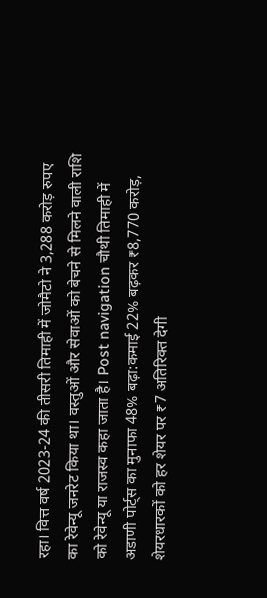रहा। वित्त वर्ष 2023-24 की तीसरी तिमाही में जोमैटो ने 3,288 करोड़ रुपए का रेवेन्यू जनरेट किया था। वस्तुओं और सेवाओं को बेचने से मिलने वाली राशि को रेवेन्यू या राजस्व कहा जाता है। Post navigation चौथी तिमाही में अडाणी पोर्ट्स का मुनाफा 48% बढ़ा:कमाई 22% बढ़कर ₹8,770 करोड़, शेयरधारकों को हर शेयर पर ₹7 अतिरिक्त देगी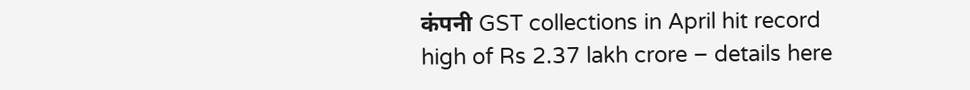कंपनी GST collections in April hit record high of Rs 2.37 lakh crore – details here